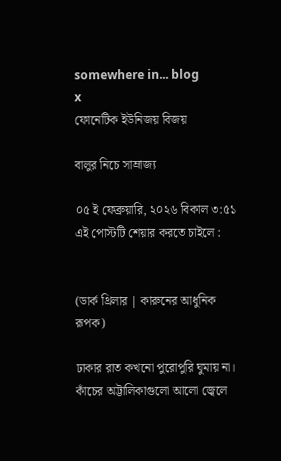somewhere in... blog
x
ফোনেটিক ইউনিজয় বিজয়

বালুর নিচে সাম্রাজ্য

০৫ ই ফেব্রুয়ারি, ২০২৬ বিকাল ৩:৫১
এই পোস্টটি শেয়ার করতে চাইলে :


(ডার্ক থ্রিলার | কারুনের আধুনিক রূপক)

ঢাকার রাত কখনো পুরোপুরি ঘুমায় না।
কাঁচের অট্টালিকাগুলো আলো জ্বেলে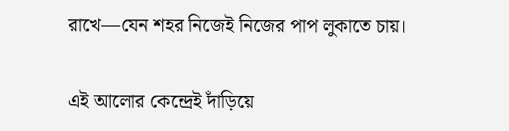রাখে—যেন শহর নিজেই নিজের পাপ লুকাতে চায়।

এই আলোর কেন্দ্রেই দাঁড়িয়ে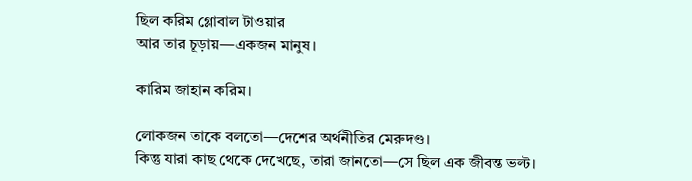ছিল করিম গ্লোবাল টাওয়ার
আর তার চূড়ায়—একজন মানুষ।

কারিম জাহান করিম।

লোকজন তাকে বলতো—দেশের অর্থনীতির মেরুদণ্ড।
কিন্তু যারা কাছ থেকে দেখেছে, তারা জানতো—সে ছিল এক জীবন্ত ভল্ট।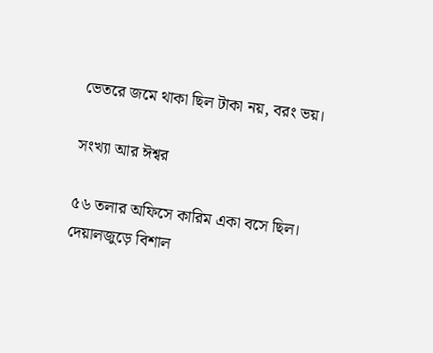ভেতরে জমে থাকা ছিল টাকা নয়, বরং ভয়।

সংখ্যা আর ঈশ্বর

৫৬ তলার অফিসে কারিম একা বসে ছিল।
দেয়ালজুড়ে বিশাল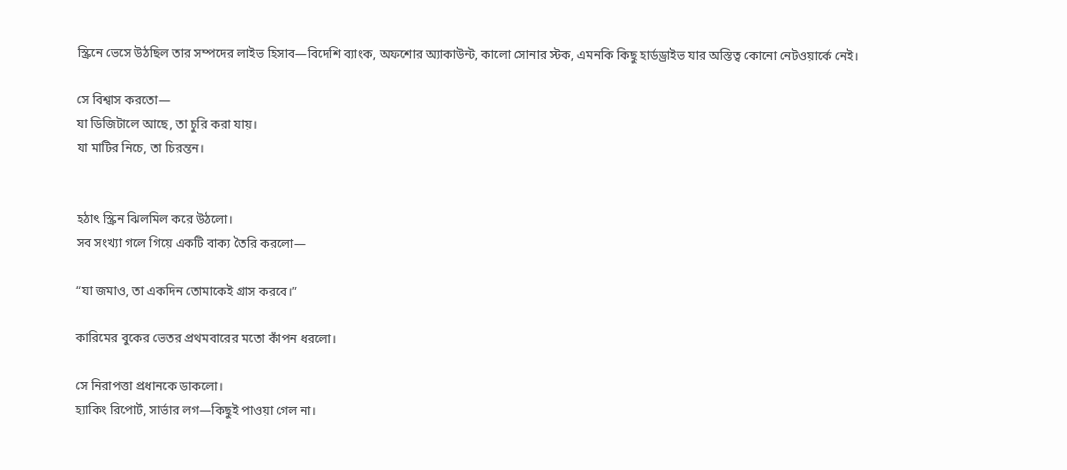স্ক্রিনে ভেসে উঠছিল তার সম্পদের লাইভ হিসাব—বিদেশি ব্যাংক, অফশোর অ্যাকাউন্ট, কালো সোনার স্টক, এমনকি কিছু হার্ডড্রাইভ যার অস্তিত্ব কোনো নেটওয়ার্কে নেই।

সে বিশ্বাস করতো—
যা ডিজিটালে আছে, তা চুরি করা যায়।
যা মাটির নিচে, তা চিরন্তন।


হঠাৎ স্ক্রিন ঝিলমিল করে উঠলো।
সব সংখ্যা গলে গিয়ে একটি বাক্য তৈরি করলো—

“যা জমাও, তা একদিন তোমাকেই গ্রাস করবে।”

কারিমের বুকের ভেতর প্রথমবারের মতো কাঁপন ধরলো।

সে নিরাপত্তা প্রধানকে ডাকলো।
হ্যাকিং রিপোর্ট, সার্ভার লগ—কিছুই পাওয়া গেল না।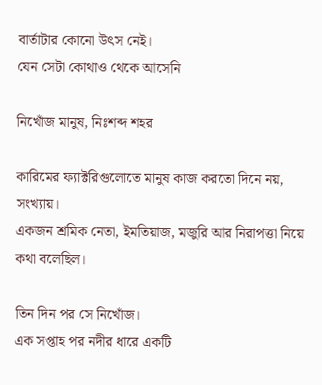বার্তাটার কোনো উৎস নেই।
যেন সেটা কোথাও থেকে আসেনি

নিখোঁজ মানুষ, নিঃশব্দ শহর

কারিমের ফ্যাক্টরিগুলোতে মানুষ কাজ করতো দিনে নয়, সংখ্যায়।
একজন শ্রমিক নেতা, ইমতিয়াজ, মজুরি আর নিরাপত্তা নিয়ে কথা বলেছিল।

তিন দিন পর সে নিখোঁজ।
এক সপ্তাহ পর নদীর ধারে একটি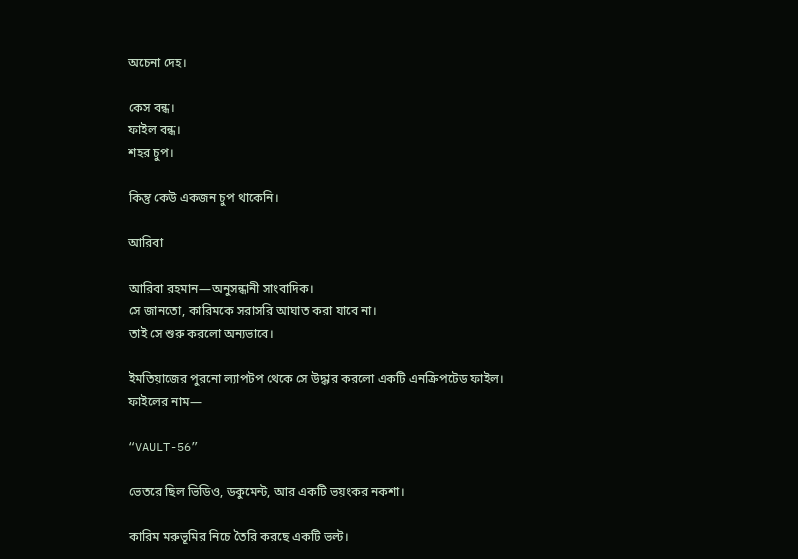অচেনা দেহ।

কেস বন্ধ।
ফাইল বন্ধ।
শহর চুপ।

কিন্তু কেউ একজন চুপ থাকেনি।

আরিবা

আরিবা রহমান—অনুসন্ধানী সাংবাদিক।
সে জানতো, কারিমকে সরাসরি আঘাত করা যাবে না।
তাই সে শুরু করলো অন্যভাবে।

ইমতিয়াজের পুরনো ল্যাপটপ থেকে সে উদ্ধার করলো একটি এনক্রিপটেড ফাইল।
ফাইলের নাম—

“VAULT-56”

ভেতরে ছিল ভিডিও, ডকুমেন্ট, আর একটি ভয়ংকর নকশা।

কারিম মরুভূমির নিচে তৈরি করছে একটি ভল্ট।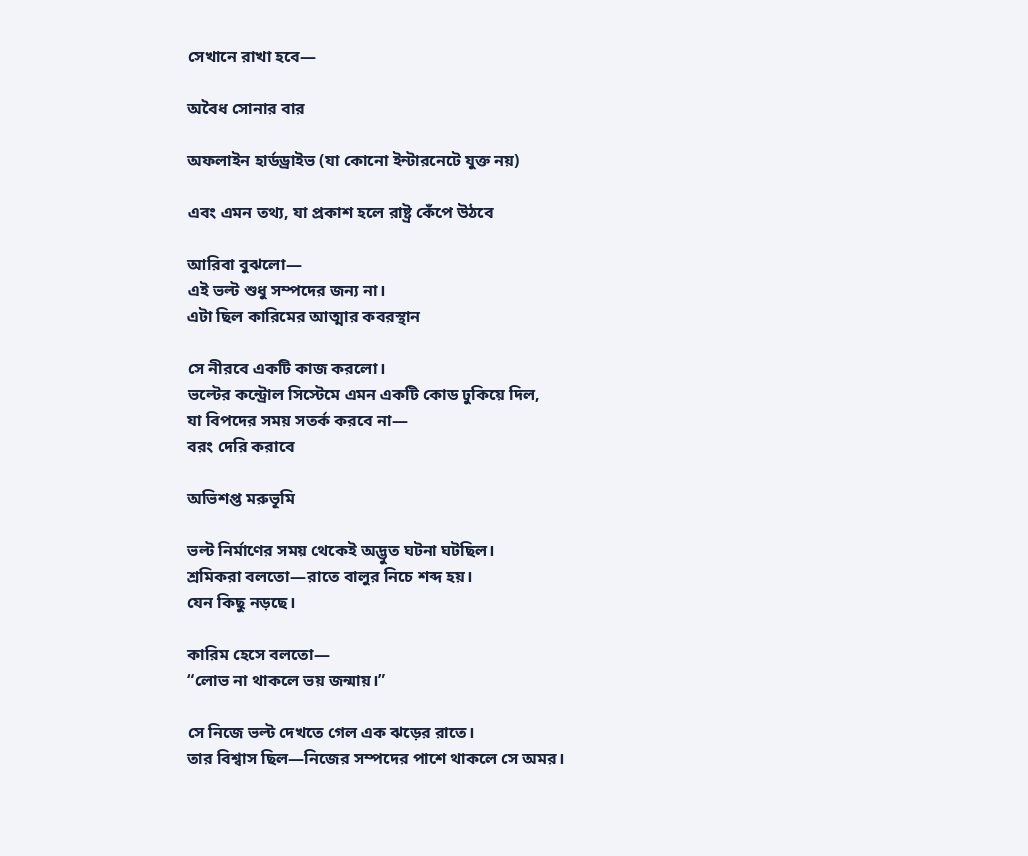সেখানে রাখা হবে—

অবৈধ সোনার বার

অফলাইন হার্ডড্রাইভ (যা কোনো ইন্টারনেটে যুক্ত নয়)

এবং এমন তথ্য, যা প্রকাশ হলে রাষ্ট্র কেঁপে উঠবে

আরিবা বুঝলো—
এই ভল্ট শুধু সম্পদের জন্য না।
এটা ছিল কারিমের আত্মার কবরস্থান

সে নীরবে একটি কাজ করলো।
ভল্টের কন্ট্রোল সিস্টেমে এমন একটি কোড ঢুকিয়ে দিল,
যা বিপদের সময় সতর্ক করবে না—
বরং দেরি করাবে

অভিশপ্ত মরুভূমি

ভল্ট নির্মাণের সময় থেকেই অদ্ভুত ঘটনা ঘটছিল।
শ্রমিকরা বলতো—রাতে বালুর নিচে শব্দ হয়।
যেন কিছু নড়ছে।

কারিম হেসে বলতো—
“লোভ না থাকলে ভয় জন্মায়।”

সে নিজে ভল্ট দেখতে গেল এক ঝড়ের রাতে।
তার বিশ্বাস ছিল—নিজের সম্পদের পাশে থাকলে সে অমর।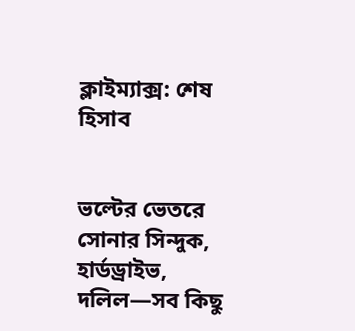ক্লাইম্যাক্স: শেষ হিসাব


ভল্টের ভেতরে সোনার সিন্দুক, হার্ডড্রাইভ, দলিল—সব কিছু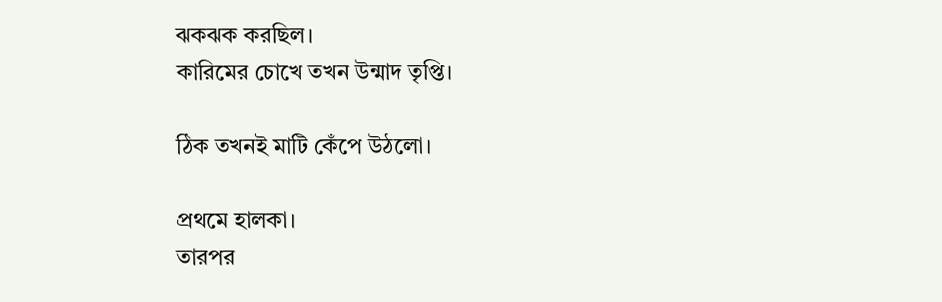ঝকঝক করছিল।
কারিমের চোখে তখন উন্মাদ তৃপ্তি।

ঠিক তখনই মাটি কেঁপে উঠলো।

প্রথমে হালকা।
তারপর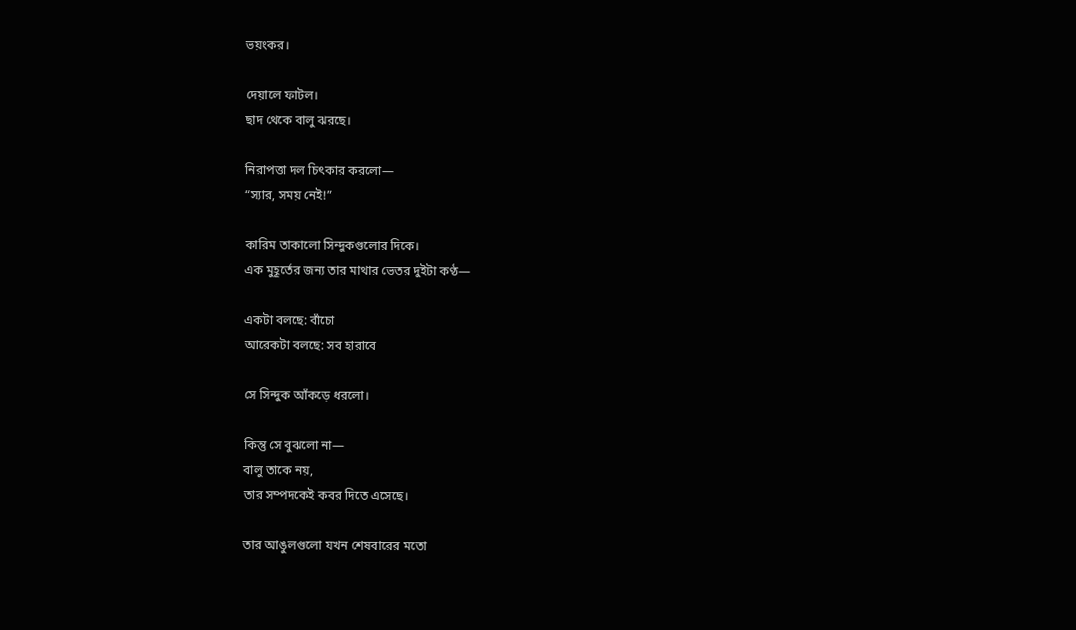ভয়ংকর।

দেয়ালে ফাটল।
ছাদ থেকে বালু ঝরছে।

নিরাপত্তা দল চিৎকার করলো—
“স্যার, সময় নেই!”

কারিম তাকালো সিন্দুকগুলোর দিকে।
এক মুহূর্তের জন্য তার মাথার ভেতর দুইটা কণ্ঠ—

একটা বলছে: বাঁচো
আরেকটা বলছে: সব হারাবে

সে সিন্দুক আঁকড়ে ধরলো।

কিন্তু সে বুঝলো না—
বালু তাকে নয়,
তার সম্পদকেই কবর দিতে এসেছে।

তার আঙুলগুলো যখন শেষবারের মতো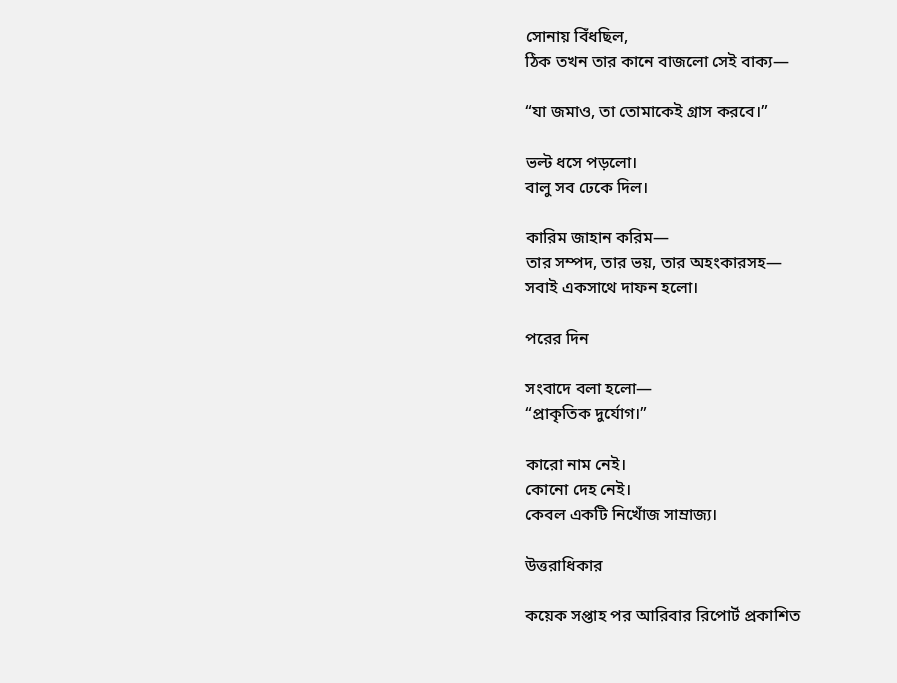সোনায় বিঁধছিল,
ঠিক তখন তার কানে বাজলো সেই বাক্য—

“যা জমাও, তা তোমাকেই গ্রাস করবে।”

ভল্ট ধসে পড়লো।
বালু সব ঢেকে দিল।

কারিম জাহান করিম—
তার সম্পদ, তার ভয়, তার অহংকারসহ—
সবাই একসাথে দাফন হলো।

পরের দিন

সংবাদে বলা হলো—
“প্রাকৃতিক দুর্যোগ।”

কারো নাম নেই।
কোনো দেহ নেই।
কেবল একটি নিখোঁজ সাম্রাজ্য।

উত্তরাধিকার

কয়েক সপ্তাহ পর আরিবার রিপোর্ট প্রকাশিত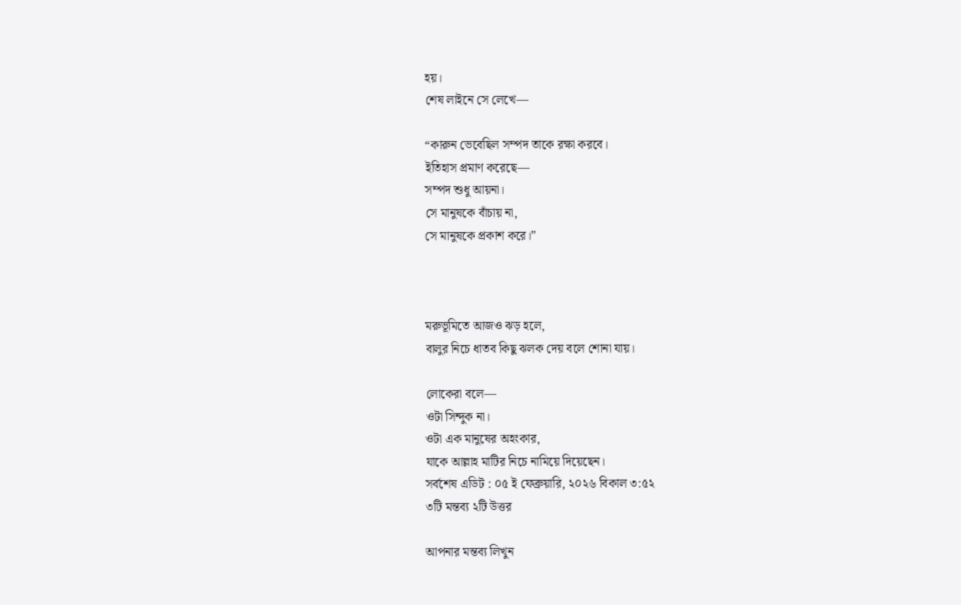হয়।
শেষ লাইনে সে লেখে—

“কারুন ভেবেছিল সম্পদ তাকে রক্ষা করবে।
ইতিহাস প্রমাণ করেছে—
সম্পদ শুধু আয়না।
সে মানুষকে বাঁচায় না,
সে মানুষকে প্রকাশ করে।”



মরুভূমিতে আজও ঝড় হলে,
বালুর নিচে ধাতব কিছু ঝলক দেয় বলে শোনা যায়।

লোকেরা বলে—
ওটা সিন্দুক না।
ওটা এক মানুষের অহংকার,
যাকে আল্লাহ মাটির নিচে নামিয়ে দিয়েছেন।
সর্বশেষ এডিট : ০৫ ই ফেব্রুয়ারি, ২০২৬ বিকাল ৩:৫২
৩টি মন্তব্য ২টি উত্তর

আপনার মন্তব্য লিখুন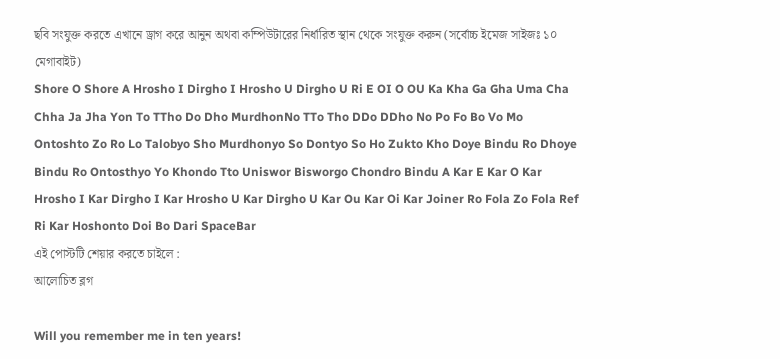ছবি সংযুক্ত করতে এখানে ড্রাগ করে আনুন অথবা কম্পিউটারের নির্ধারিত স্থান থেকে সংযুক্ত করুন (সর্বোচ্চ ইমেজ সাইজঃ ১০ মেগাবাইট)
Shore O Shore A Hrosho I Dirgho I Hrosho U Dirgho U Ri E OI O OU Ka Kha Ga Gha Uma Cha Chha Ja Jha Yon To TTho Do Dho MurdhonNo TTo Tho DDo DDho No Po Fo Bo Vo Mo Ontoshto Zo Ro Lo Talobyo Sho Murdhonyo So Dontyo So Ho Zukto Kho Doye Bindu Ro Dhoye Bindu Ro Ontosthyo Yo Khondo Tto Uniswor Bisworgo Chondro Bindu A Kar E Kar O Kar Hrosho I Kar Dirgho I Kar Hrosho U Kar Dirgho U Kar Ou Kar Oi Kar Joiner Ro Fola Zo Fola Ref Ri Kar Hoshonto Doi Bo Dari SpaceBar
এই পোস্টটি শেয়ার করতে চাইলে :
আলোচিত ব্লগ

Will you remember me in ten years!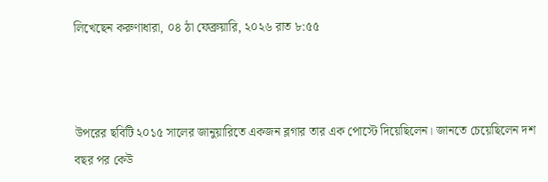লিখেছেন করুণাধারা, ০৪ ঠা ফেব্রুয়ারি, ২০২৬ রাত ৮:৫৫



উপরের ছবিটি ২০১৫ সালের জানুয়ারিতে একজন ব্লগার তার এক পোস্টে দিয়েছিলেন। জানতে চেয়েছিলেন দশ বছর পর কেউ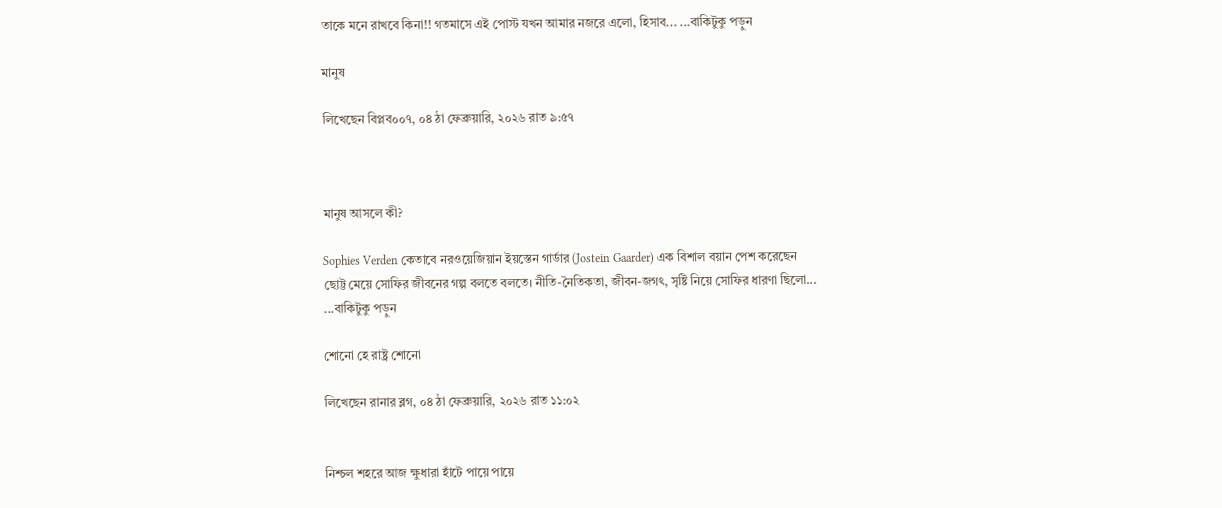তাকে মনে রাখবে কিনা!! গতমাসে এই পোস্ট যখন আমার নজরে এলো, হিসাব... ...বাকিটুকু পড়ুন

মানুষ

লিখেছেন বিপ্লব০০৭, ০৪ ঠা ফেব্রুয়ারি, ২০২৬ রাত ৯:৫৭



মানুষ আসলে কী?

Sophies Verden কেতাবে নরওয়েজিয়ান ইয়স্তেন গার্ডার (Jostein Gaarder) এক বিশাল বয়ান পেশ করেছেন ছোট্ট মেয়ে সোফির জীবনের গল্প বলতে বলতে। নীতি-নৈতিকতা, জীবন-জগৎ, সৃষ্টি নিয়ে সোফির ধারণা ছিলো... ...বাকিটুকু পড়ুন

শোনো হে রাষ্ট্র শোনো

লিখেছেন রানার ব্লগ, ০৪ ঠা ফেব্রুয়ারি, ২০২৬ রাত ১১:০২


নিশ্চল শহরে আজ ক্ষুধারা হাঁটে পায়ে পায়ে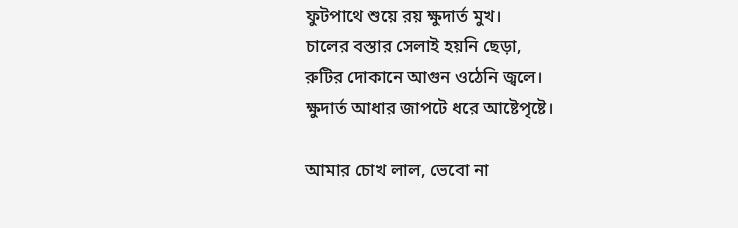ফুটপাথে শুয়ে রয় ক্ষুদার্ত মুখ।
চালের বস্তার সেলাই হয়নি ছেড়া,
রুটির দোকানে আগুন ওঠেনি জ্বলে।
ক্ষুদার্ত আধার জাপটে ধরে আষ্টেপৃষ্টে।

আমার চোখ লাল, ভেবো না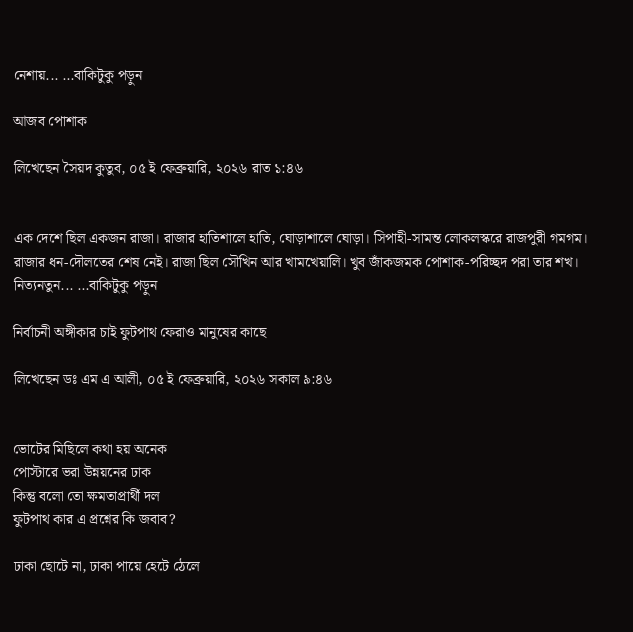নেশায়... ...বাকিটুকু পড়ুন

আজব পোশাক

লিখেছেন সৈয়দ কুতুব, ০৫ ই ফেব্রুয়ারি, ২০২৬ রাত ১:৪৬


এক দেশে ছিল একজন রাজা। রাজার হাতিশালে হাতি, ঘোড়াশালে ঘোড়া। সিপাহী-সামন্ত লোকলস্করে রাজপুরী গমগম। রাজার ধন-দৌলতের শেষ নেই। রাজা ছিল সৌখিন আর খামখেয়ালি। খুব জাঁকজমক পোশাক-পরিচ্ছদ পরা তার শখ। নিত্যনতুন... ...বাকিটুকু পড়ুন

নির্বাচনী অঙ্গীকার চাই ফুটপাথ ফেরাও মানুষের কাছে

লিখেছেন ডঃ এম এ আলী, ০৫ ই ফেব্রুয়ারি, ২০২৬ সকাল ৯:৪৬


ভোটের মিছিলে কথা হয় অনেক
পোস্টারে ভরা উন্নয়নের ঢাক
কিন্তু বলো তো ক্ষমতাপ্রার্থী দল
ফুটপাথ কার এ প্রশ্নের কি জবাব?

ঢাকা ছোটে না, ঢাকা পায়ে হেটে ঠেলে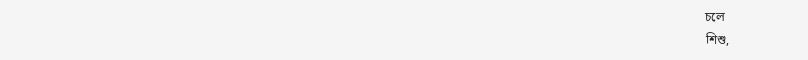চলে
শিশু,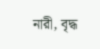নারী, বৃদ্ধ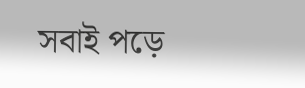সবাই পড়ে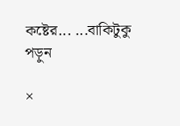কষ্টের... ...বাকিটুকু পড়ুন

×